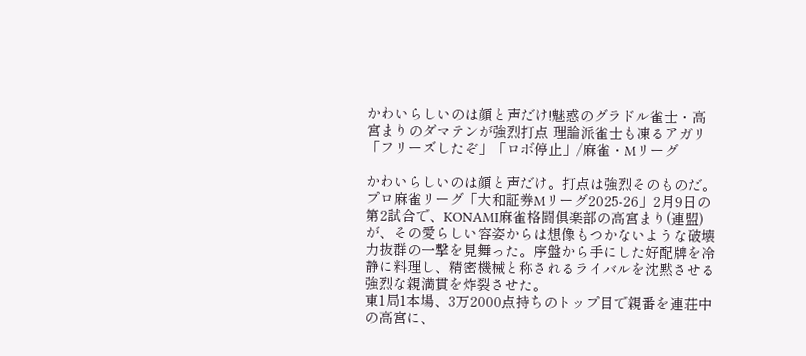かわいらしいのは顔と声だけ!魅惑のグラドル雀士・高宮まりのダマテンが強烈打点 理論派雀士も凍るアガリ「フリーズしたぞ」「ロボ停止」/麻雀・Mリーグ

かわいらしいのは顔と声だけ。打点は強烈そのものだ。プロ麻雀リーグ「大和証券Mリーグ2025-26」2月9日の第2試合で、KONAMI麻雀格闘倶楽部の高宮まり(連盟)が、その愛らしい容姿からは想像もつかないような破壊力抜群の一撃を見舞った。序盤から手にした好配牌を冷静に料理し、精密機械と称されるライバルを沈黙させる強烈な親満貫を炸裂させた。
東1局1本場、3万2000点持ちのトップ目で親番を連荘中の高宮に、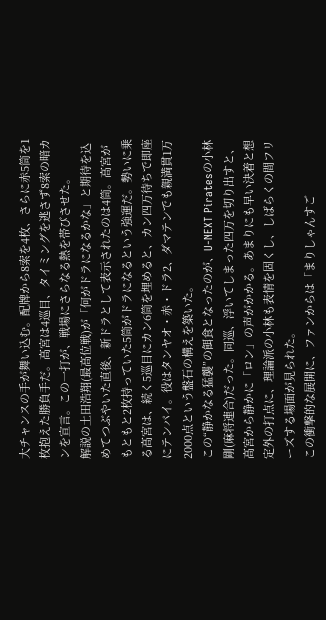大チャンスの手が舞い込む。配牌から8索を4枚、さらに赤5筒を1枚抱えた勝負手だ。高宮は4巡目、タイミングを逃さず8索の暗カンを宣言。この一打が、戦場にさらなる熱を帯びさせた。
解説の土田浩翔(最高位戦)が「何がドラになるかな」と期待を込めてつぶやいた直後、新ドラとして表示されたのは4筒。高宮がもともと2枚持っていた5筒がドラになるという強運だ。勢いに乗る高宮は、続く5巡目にカン6筒を埋めると、カン四万待ちで即座にテンパイ。役はタンヤオ・赤・ドラ2、ダマテンでも親満貫1万2000点という盤石の構えを築いた。
この“静かなる猛襲”の餌食となったのが、U-NEXT Piratesの小林剛(麻将連合)だった。同巡、浮いてしまった四万を切り出すと、高宮から静かに「ロン」の声がかかる。あまりにも早い決着と想定外の打点に、理論派の小林も表情を固くし、しばらくの間フリーズする場面が見られた。
この衝撃的な展開に、ファンからは「まりしゃんすご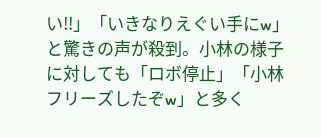い!!」「いきなりえぐい手にw」と驚きの声が殺到。小林の様子に対しても「ロボ停止」「小林フリーズしたぞw」と多く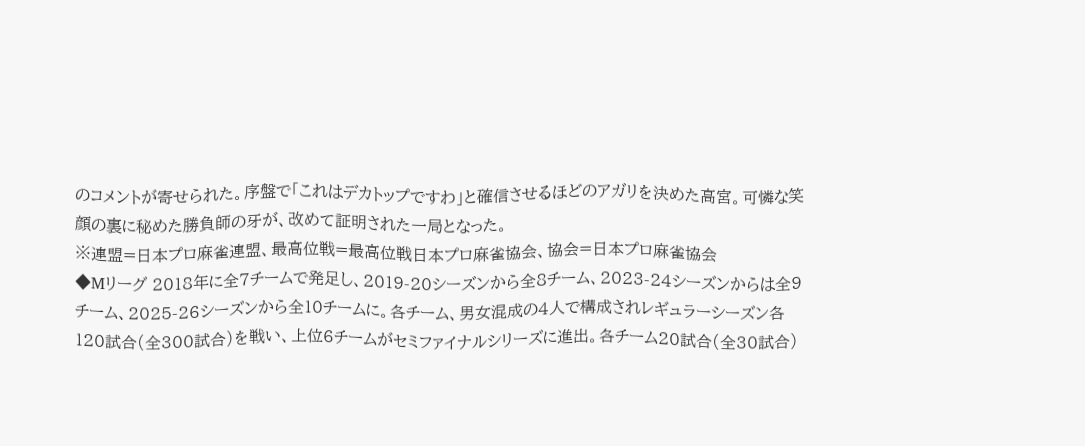のコメントが寄せられた。序盤で「これはデカトップですわ」と確信させるほどのアガリを決めた高宮。可憐な笑顔の裏に秘めた勝負師の牙が、改めて証明された一局となった。
※連盟=日本プロ麻雀連盟、最高位戦=最高位戦日本プロ麻雀協会、協会=日本プロ麻雀協会
◆Mリーグ 2018年に全7チームで発足し、2019-20シーズンから全8チーム、2023-24シーズンからは全9チーム、2025-26シーズンから全10チームに。各チーム、男女混成の4人で構成されレギュラーシーズン各120試合(全300試合)を戦い、上位6チームがセミファイナルシリーズに進出。各チーム20試合(全30試合)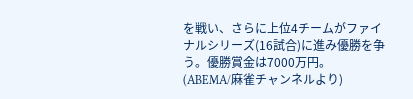を戦い、さらに上位4チームがファイナルシリーズ(16試合)に進み優勝を争う。優勝賞金は7000万円。
(ABEMA/麻雀チャンネルより)